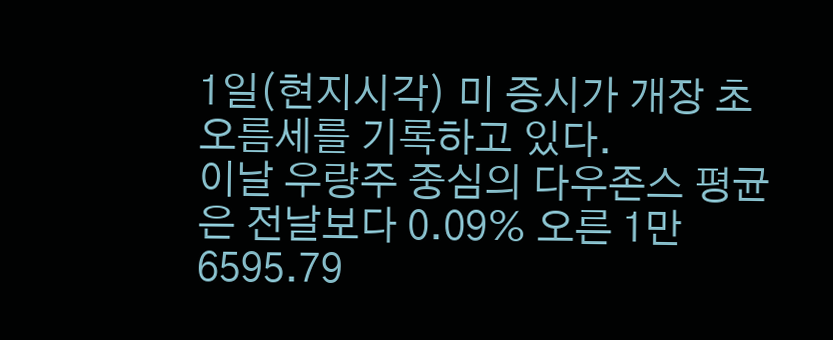1일(현지시각) 미 증시가 개장 초 오름세를 기록하고 있다.
이날 우량주 중심의 다우존스 평균은 전날보다 0.09% 오른 1만6595.79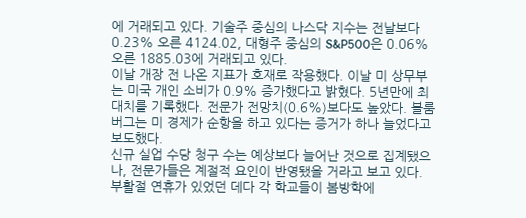에 거래되고 있다. 기술주 중심의 나스닥 지수는 전날보다 0.23% 오른 4124.02, 대형주 중심의 S&P500은 0.06% 오른 1885.03에 거래되고 있다.
이날 개장 전 나온 지표가 호재로 작용했다. 이날 미 상무부는 미국 개인 소비가 0.9% 증가했다고 밝혔다. 5년만에 최대치를 기록했다. 전문가 전망치(0.6%)보다도 높았다. 블룸버그는 미 경제가 순항을 하고 있다는 증거가 하나 늘었다고 보도했다.
신규 실업 수당 청구 수는 예상보다 늘어난 것으로 집계됐으나, 전문가들은 계절적 요인이 반영됐을 거라고 보고 있다. 부활절 연휴가 있었던 데다 각 학교들이 봄방학에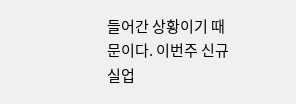들어간 상황이기 때문이다. 이번주 신규 실업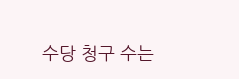수당 청구 수는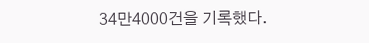34만4000건을 기록했다.